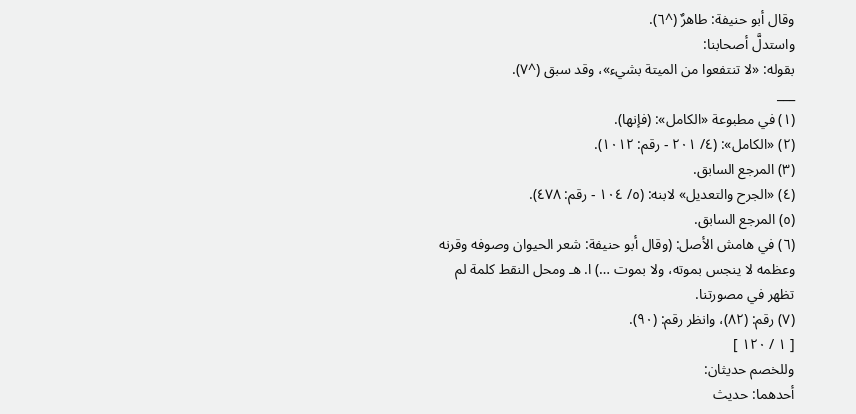وقال أبو حنيفة: طاهرٌ (^٦).
واستدلَّ أصحابنا:
بقوله: «لا تنتفعوا من الميتة بشيء»، وقد سبق (^٧).
___
(١) في مطبوعة «الكامل»: (فإنها).
(٢) «الكامل»: (٤/ ٢٠١ - رقم: ١٠١٢).
(٣) المرجع السابق.
(٤) «الجرح والتعديل» لابنه: (٥/ ١٠٤ - رقم: ٤٧٨).
(٥) المرجع السابق.
(٦) في هامش الأصل: (وقال أبو حنيفة: شعر الحيوان وصوفه وقرنه وعظمه لا ينجس بموته، ولا بموت …) ا. هـ ومحل النقط كلمة لم تظهر في مصورتنا.
(٧) رقم: (٨٢)، وانظر رقم: (٩٠).
[ ١ / ١٢٠ ]
وللخصم حديثان:
أحدهما: حديث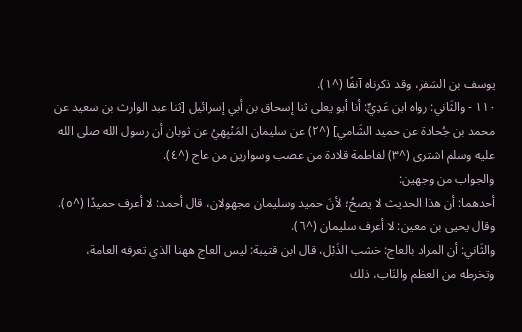يوسف بن السَفر، وقد ذكرناه آنفًا (^١).
١١٠ - والثَاني: رواه ابن عَدِيٍّ: أنا أبو يعلى ثنا إسحاق بن أبي إسرائيل [ثنا عبد الوارث بن سعيد عن محمد بن جُحادة عن حميد الشَامي] (^٢) عن سليمان المَنْبِهيُ عن ثوبان أن رسول الله صلى الله عليه وسلم اشترى (^٣) لفاطمة قلادة من عصب وسوارين من عاج (^٤).
والجواب من وجهين:
أحدهما: أن هذا الحديث لا يصحُ؛ لأنَ حميد وسليمان مجهولان، قال أحمد: لا أعرف حميدًا (^٥). وقال يحيى بن معين: لا أعرف سليمان (^٦).
والثَاني: أن المراد بالعاج: خشب الذَبْل، قال ابن قتيبة: ليس العاج ههنا الذي تعرفه العامة، وتخرطه من العظم والنَاب، ذلك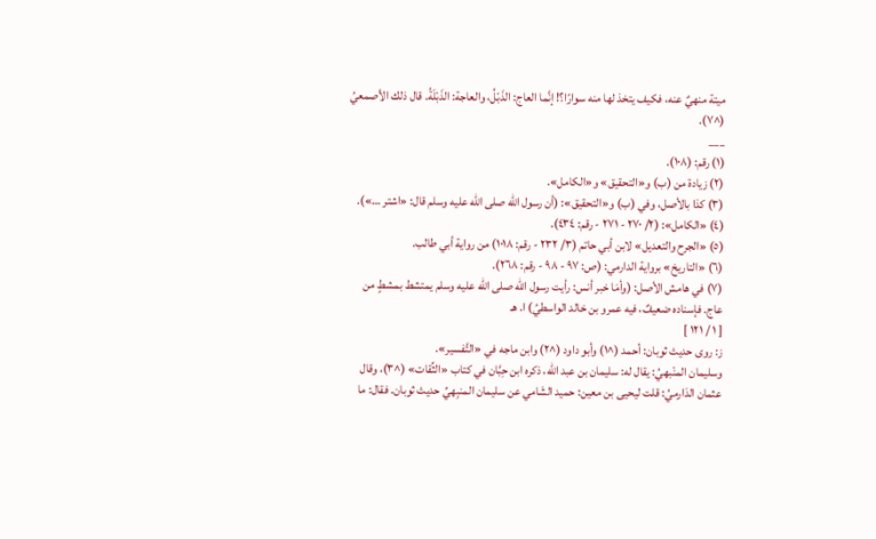ميتة منهيٌ عنه، فكيف يتخذ لها منه سوارًا؟! إنَّما العاج: الذَبْلُ، والعاجة: الذَبْلَةُ. قال ذلك الأصمعيُ (^٧).
___
(١) رقم: (١٠٨).
(٢) زيادة من (ب) و«التحقيق» و«الكامل».
(٣) كذا بالأصل، وفي (ب) و«التحقيق»: (أن رسول الله صلى الله عليه وسلم قال: «اشتر …»).
(٤) «الكامل»: (٢/ ٢٧٠ - ٢٧١ - رقم: ٤٣٤).
(٥) «الجرح والتعديل» لابن أبي حاتم (٣/ ٢٣٢ - رقم: ١٠١٨) من رواية أبي طالب.
(٦) «التاريخ» برواية الدارمي: (ص: ٩٧ - ٩٨ - رقم: ٢٦٨).
(٧) في هامش الأصل: (وأمَا خبر أنس: رأيت رسول الله صلى الله عليه وسلم يمتشط بمشطٍ من عاج. فإسناده ضعيفٌ، فيه عمرو بن خالد الواسطيُ) ا. هـ
[ ١ / ١٢١ ]
ز: روى حديث ثوبان: أحمد (^١) وأبو داود (^٢) وابن ماجه في «التَّفسير».
وسليمان المنْبهيُ: يقال له: سليمان بن عبد الله، ذكره ابن حِبَّان في كتاب «الثِّقات» (^٣)، وقال عثمان الدَارميُ: قلت ليحيى بن معين: حميد الشَامي عن سليمان المنبِهيِّ حديث ثوبان. فقال: ما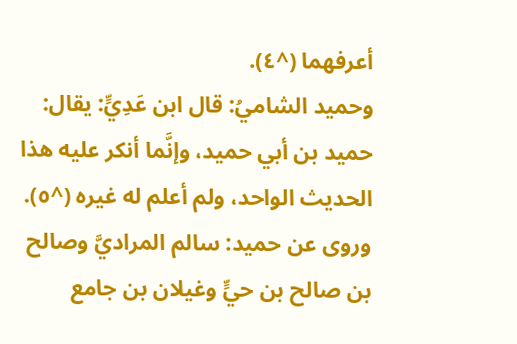أعرفهما (^٤).
وحميد الشاميُ: قال ابن عَدِيٍّ: يقال: حميد بن أبي حميد، وإنَّما أنكر عليه هذا الحديث الواحد، ولم أعلم له غيره (^٥).
وروى عن حميد: سالم المراديَّ وصالح بن صالح بن حيٍّ وغيلان بن جامع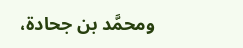ومحمَّد بن جحادة،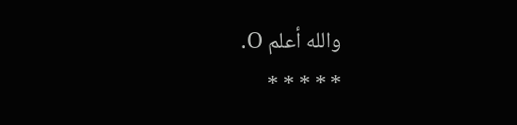والله أعلم O.
* * * * *